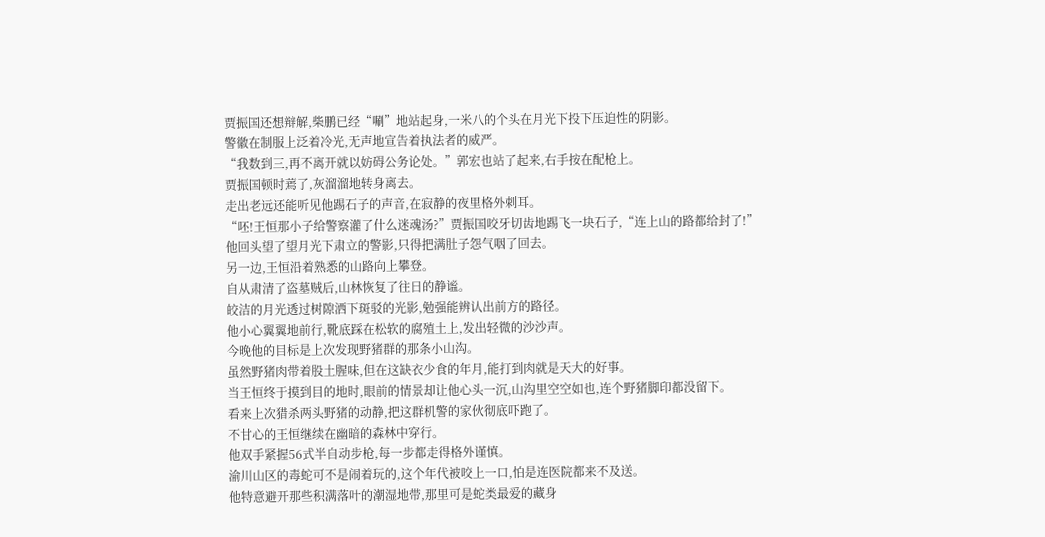贾振国还想辩解,柴鹏已经“唰”地站起身,一米八的个头在月光下投下压迫性的阴影。
警徽在制服上泛着冷光,无声地宣告着执法者的威严。
“我数到三,再不离开就以妨碍公务论处。”郭宏也站了起来,右手按在配枪上。
贾振国顿时蔫了,灰溜溜地转身离去。
走出老远还能听见他踢石子的声音,在寂静的夜里格外刺耳。
“呸!王恒那小子给警察灌了什么迷魂汤?”贾振国咬牙切齿地踢飞一块石子,“连上山的路都给封了!”
他回头望了望月光下肃立的警影,只得把满肚子怨气咽了回去。
另一边,王恒沿着熟悉的山路向上攀登。
自从肃清了盗墓贼后,山林恢复了往日的静谧。
皎洁的月光透过树隙洒下斑驳的光影,勉强能辨认出前方的路径。
他小心翼翼地前行,靴底踩在松软的腐殖土上,发出轻微的沙沙声。
今晚他的目标是上次发现野猪群的那条小山沟。
虽然野猪肉带着股土腥味,但在这缺衣少食的年月,能打到肉就是天大的好事。
当王恒终于摸到目的地时,眼前的情景却让他心头一沉,山沟里空空如也,连个野猪脚印都没留下。
看来上次猎杀两头野猪的动静,把这群机警的家伙彻底吓跑了。
不甘心的王恒继续在幽暗的森林中穿行。
他双手紧握56式半自动步枪,每一步都走得格外谨慎。
渝川山区的毒蛇可不是闹着玩的,这个年代被咬上一口,怕是连医院都来不及送。
他特意避开那些积满落叶的潮湿地带,那里可是蛇类最爱的藏身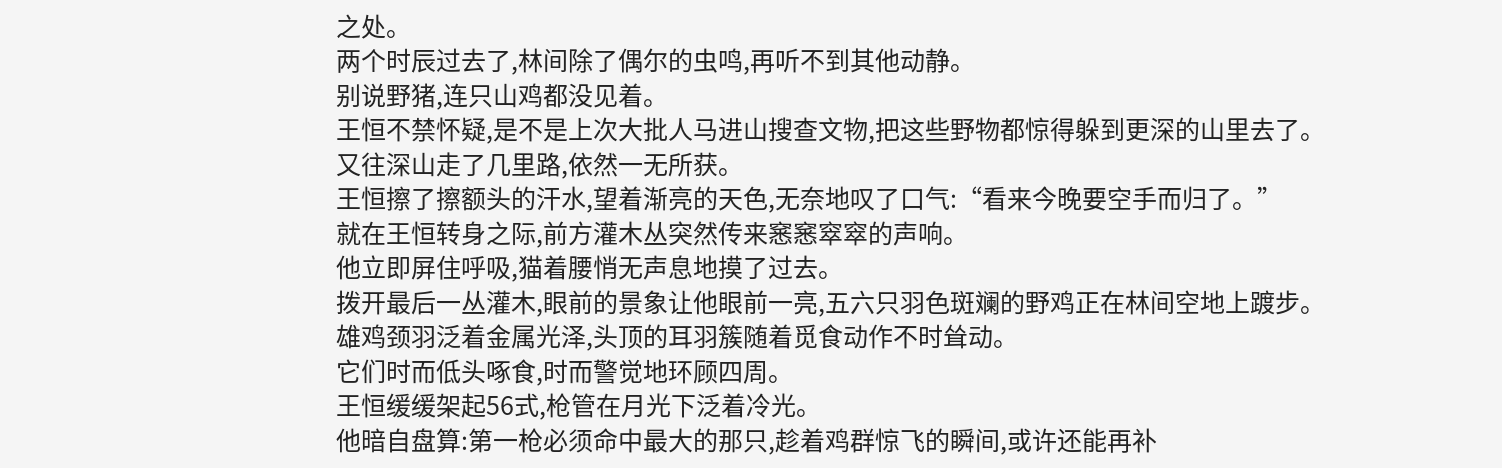之处。
两个时辰过去了,林间除了偶尔的虫鸣,再听不到其他动静。
别说野猪,连只山鸡都没见着。
王恒不禁怀疑,是不是上次大批人马进山搜查文物,把这些野物都惊得躲到更深的山里去了。
又往深山走了几里路,依然一无所获。
王恒擦了擦额头的汗水,望着渐亮的天色,无奈地叹了口气:“看来今晚要空手而归了。”
就在王恒转身之际,前方灌木丛突然传来窸窸窣窣的声响。
他立即屏住呼吸,猫着腰悄无声息地摸了过去。
拨开最后一丛灌木,眼前的景象让他眼前一亮,五六只羽色斑斓的野鸡正在林间空地上踱步。
雄鸡颈羽泛着金属光泽,头顶的耳羽簇随着觅食动作不时耸动。
它们时而低头啄食,时而警觉地环顾四周。
王恒缓缓架起56式,枪管在月光下泛着冷光。
他暗自盘算:第一枪必须命中最大的那只,趁着鸡群惊飞的瞬间,或许还能再补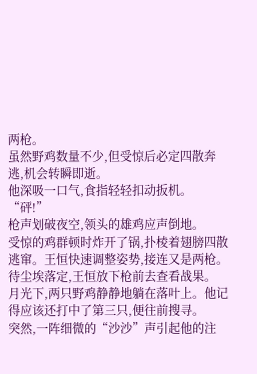两枪。
虽然野鸡数量不少,但受惊后必定四散奔逃,机会转瞬即逝。
他深吸一口气,食指轻轻扣动扳机。
“砰!”
枪声划破夜空,领头的雄鸡应声倒地。
受惊的鸡群顿时炸开了锅,扑棱着翅膀四散逃窜。王恒快速调整姿势,接连又是两枪。
待尘埃落定,王恒放下枪前去查看战果。
月光下,两只野鸡静静地躺在落叶上。他记得应该还打中了第三只,便往前搜寻。
突然,一阵细微的“沙沙”声引起他的注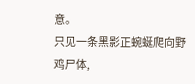意。
只见一条黑影正蜿蜒爬向野鸡尸体,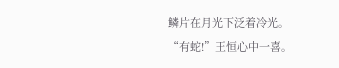鳞片在月光下泛着冷光。
“有蛇!”王恒心中一喜。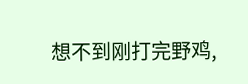想不到刚打完野鸡,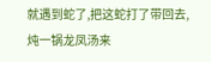就遇到蛇了,把这蛇打了带回去,炖一锅龙凤汤来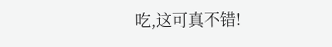吃,这可真不错!